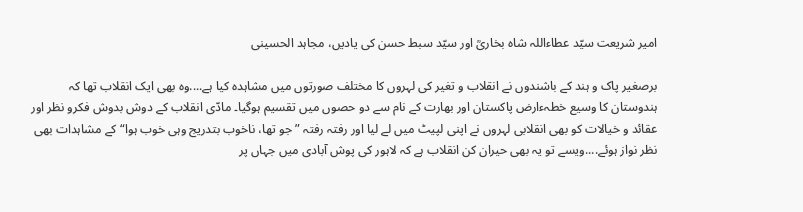امیر شریعت سیّد عطاءاللہ شاہ بخاریؒ اور سیّد سبط حسن کی یادیں، مجاہد الحسینی

برصغیر پاک و ہند کے باشندوں نے انقلاب و تغیر کی لہروں کا مختلف صورتوں میں مشاہدہ کیا ہے....وہ بھی ایک انقلاب تھا کہ ہندوستان کا وسیع خطہءارض پاکستان اور بھارت کے نام سے دو حصوں میں تقسیم ہوگیا۔ مادّی انقلاب کے دوش بدوش فکرو نظر اور عقائد و خیالات کو بھی انقلابی لہروں نے اپنی لپیٹ میں لے لیا اور رفتہ رفتہ ” جو تھا، ناخوب بتدریج وہی خوب ہوا“ کے مشاہدات بھی نظر نواز ہوئے....ویسے تو یہ بھی حیران کن انقلاب ہے کہ لاہور کی پوش آبادی میں جہاں پر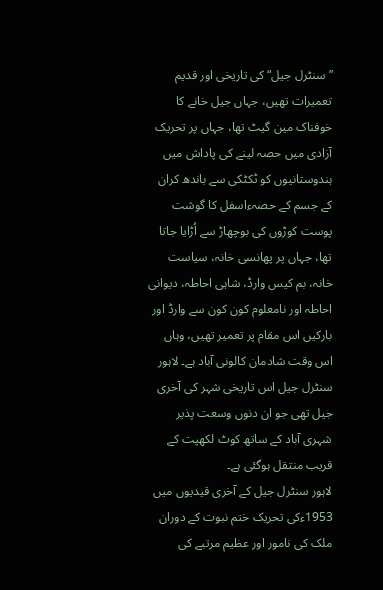”سنٹرل جیل“ کی تاریخی اور قدیم تعمیرات تھیں، جہاں جیل خانے کا خوفناک مین گیٹ تھا، جہاں پر تحریک آزادی میں حصہ لینے کی پاداش میں ہندوستانیوں کو ٹکٹکی سے باندھ کران کے جسم کے حصہءاسفل کا گوشت پوست کوڑوں کی بوچھاڑ سے اُڑایا جاتا تھا، جہاں پر پھانسی خانہ، سیاست خانہ، بم کیس وارڈ، شاہی احاطہ، دیوانی احاطہ اور نامعلوم کون کون سے وارڈ اور بارکیں اس مقام پر تعمیر تھیں، وہاں اس وقت شادمان کالونی آباد ہے۔ لاہور سنٹرل جیل اس تاریخی شہر کی آخری جیل تھی جو ان دنوں وسعت پذیر شہری آباد کے ساتھ کوٹ لکھپت کے قریب منتقل ہوگئی ہے۔
لاہور سنٹرل جیل کے آخری قیدیوں میں 1953ءکی تحریک ختم نبوت کے دوران ملک کی نامور اور عظیم مرتبے کی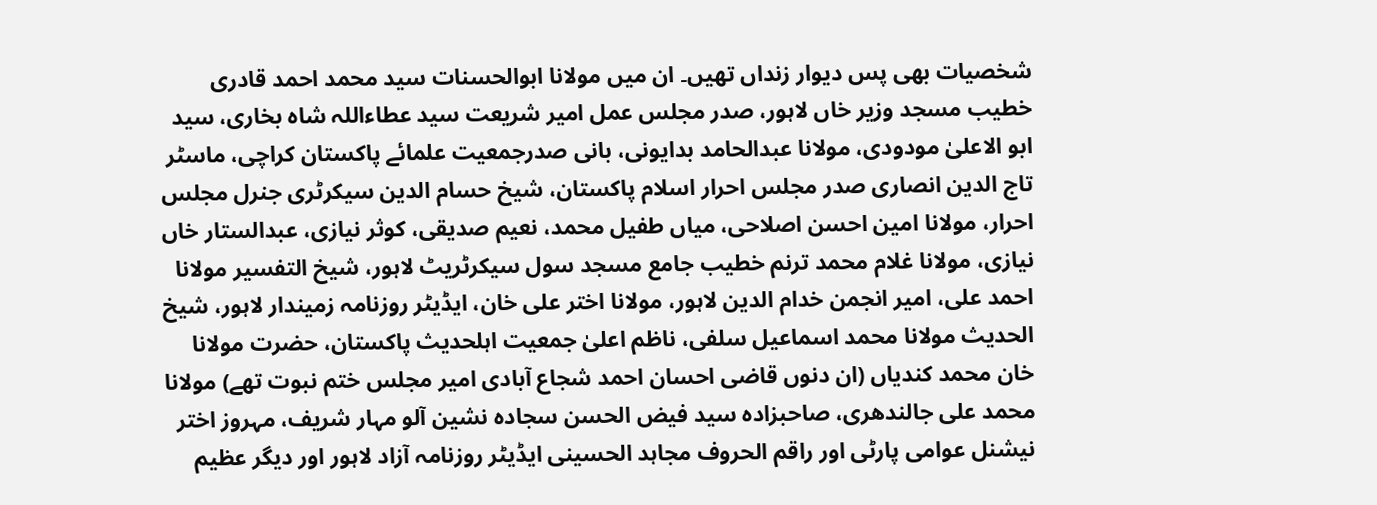شخصیات بھی پس دیوار زنداں تھیں۔ ان میں مولانا ابوالحسنات سید محمد احمد قادری خطیب مسجد وزیر خاں لاہور، صدر مجلس عمل امیر شریعت سید عطاءاللہ شاہ بخاری، سید ابو الاعلیٰ مودودی، مولانا عبدالحامد بدایونی، بانی صدرجمعیت علمائے پاکستان کراچی، ماسٹر تاج الدین انصاری صدر مجلس احرار اسلام پاکستان، شیخ حسام الدین سیکرٹری جنرل مجلس احرار، مولانا امین احسن اصلاحی، میاں طفیل محمد، نعیم صدیقی، کوثر نیازی، عبدالستار خاں نیازی، مولانا غلام محمد ترنم خطیب جامع مسجد سول سیکرٹریٹ لاہور، شیخ التفسیر مولانا احمد علی، امیر انجمن خدام الدین لاہور، مولانا اختر علی خان، ایڈیٹر روزنامہ زمیندار لاہور، شیخ الحدیث مولانا محمد اسماعیل سلفی، ناظم اعلیٰ جمعیت اہلحدیث پاکستان، حضرت مولانا خان محمد کندیاں (ان دنوں قاضی احسان احمد شجاع آبادی امیر مجلس ختم نبوت تھے) مولانا محمد علی جالندھری، صاحبزادہ سید فیض الحسن سجادہ نشین آلو مہار شریف، مہروز اختر نیشنل عوامی پارٹی اور راقم الحروف مجاہد الحسینی ایڈیٹر روزنامہ آزاد لاہور اور دیگر عظیم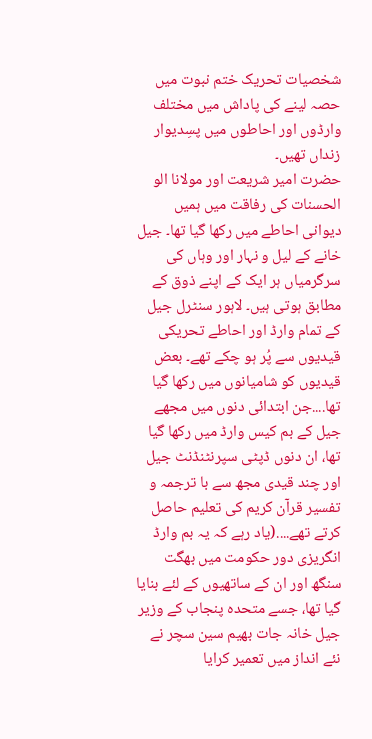شخصیات تحریک ختم نبوت میں حصہ لینے کی پاداش میں مختلف وارڈوں اور احاطوں میں پسِدیوار زنداں تھیں۔
حضرت امیر شریعت اور مولانا الو الحسنات کی رفاقت میں ہمیں دیوانی احاطے میں رکھا گیا تھا۔ جیل خانے کے لیل و نہار اور وہاں کی سرگرمیاں ہر ایک کے اپنے ذوق کے مطابق ہوتی ہیں۔ لاہور سنٹرل جیل کے تمام وارڈ اور احاطے تحریکی قیدیوں سے پُر ہو چکے تھے۔ بعض قیدیوں کو شامیانوں میں رکھا گیا تھا....جن ابتدائی دنوں میں مجھے جیل کے بم کیس وارڈ میں رکھا گیا تھا، ان دنوں ڈپٹی سپرنٹنڈنٹ جیل اور چند قیدی مجھ سے با ترجمہ و تفسیر قرآن کریم کی تعلیم حاصل کرتے تھے....(یاد رہے کہ یہ بم وارڈ انگریزی دور حکومت میں بھگت سنگھ اور ان کے ساتھیوں کے لئے بنایا گیا تھا، جسے متحدہ پنجاب کے وزیر جیل خانہ جات بھیم سین سچر نے نئے انداز میں تعمیر کرایا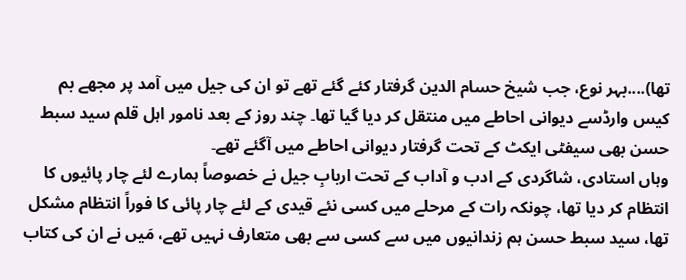تھا)....بہر نوع، جب شیخ حسام الدین گرفتار کئے گئے تھے تو ان کی جیل میں آمد پر مجھے بم کیس وارڈسے دیوانی احاطے میں منتقل کر دیا گیا تھا۔ چند روز کے بعد نامور اہل قلم سید سبط حسن بھی سیفٹی ایکٹ کے تحت گرفتار دیوانی احاطے میں آگئے تھے۔
وہاں استادی، شاگردی کے ادب و آداب کے تحت اربابِ جیل نے خصوصاً ہمارے لئے چار پائیوں کا انتظام کر دیا تھا، چونکہ رات کے مرحلے میں کسی نئے قیدی کے لئے چار پائی کا فوراً انتظام مشکل تھا، سید سبط حسن ہم زندانیوں میں سے کسی سے بھی متعارف نہیں تھے، مَیں نے ان کی کتاب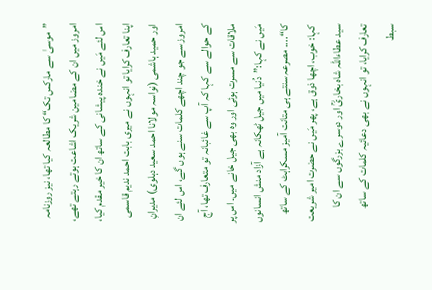”موسیٰ سے مارکس تک“ کا مطالعہ کیا تھا، نیز روزنامہ امروز میں ان کے مضامین شریک اشاعت ہوتے رہتے تھے، اس لئے مَیں نے خندہ پیشانی کے ساتھ ان کا خیر مقدم کیا، اپنا تعارف کرایا تو انہوں نے میری بابت احمد ندیم قاسمی اور حمید ہاشمی (نواسہ مولانا احمد سعید دہلوی) مدیرانِ امروز سے جو چند اچھے کلمات سنے ہوں گے، اس لئے ان کے حوالے سے کہا کہ آپ سے غائبانہ تو متعارف تھا، آج ملاقات سے مسرت ہوئی اور وہ بھی جیل خانے میں۔ اس پر مَیں نے کہا:”دُنیا میں جیل ٹھکانہ ہے آزاد منش انسانوں کا“.... مصرعہ سنتے ہی متانت آمیز مسکراہٹ کے ساتھ کہا: خوب، اچھا ذوق ہے، پھر مَیں نے حضرت امیر شریعت سید عطاءاللہ شاہ بخاریؒ اور دوسرے بزرگوں سے ان کا تعارف کرایا، تو انہوں نے بھی دعائیہ کلمات کے ساتھ سبط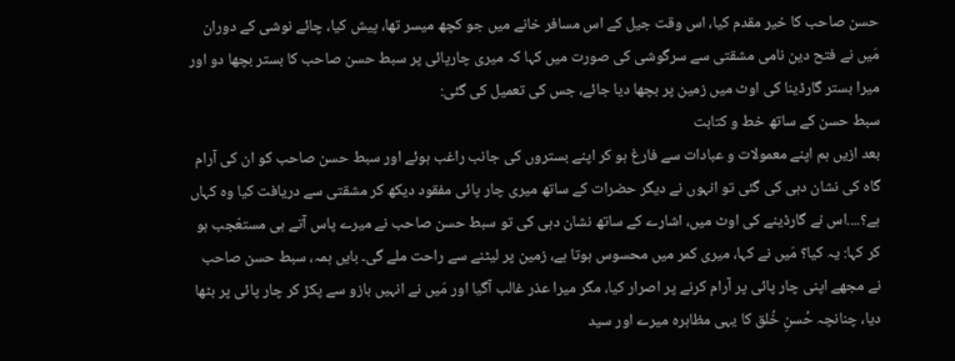حسن صاحب کا خیر مقدم کیا، اس وقت جیل کے اس مسافر خانے میں جو کچھ میسر تھا، پیش کیا، چائے نوشی کے دوران مَیں نے فتح دین نامی مشقتی سے سرگوشی کی صورت میں کہا کہ میری چارپائی پر سبط حسن صاحب کا بستر بچھا دو اور میرا بستر گارڈینا کی اوٹ میں زمین پر بچھا دیا جائے، جس کی تعمیل کی گئی:
سبط حسن کے ساتھ خط و کتابت
بعد ازیں ہم اپنے معمولات و عبادات سے فارغ ہو کر اپنے بستروں کی جانب راغب ہوئے اور سبط حسن صاحب کو ان کی آرام گاہ کی نشان دہی کی گئی تو انہوں نے دیگر حضرات کے ساتھ میری چار پائی مفقود دیکھ کر مشقتی سے دریافت کیا وہ کہاں ہے؟....اس نے گارڈینے کی اوٹ میں، اشارے کے ساتھ نشان دہی کی تو سبط حسن صاحب نے میرے پاس آتے ہی مستعّجب ہو کر کہا: یہ کیا؟ مَیں نے کہا، میری کمر میں محسوس ہوتا ہے، زمین پر لیٹنے سے راحت ملے گی۔ بایں ہمہ، سبط حسن صاحب نے مجھے اپنی چار پائی پر آرام کرنے پر اصرار کیا، مگر میرا عذر غالب آگیا اور مَیں نے انہیں بازو سے پکڑ کر چار پائی پر بٹھا دیا، چنانچہ حُسنِ خُلق کا یہی مظاہرہ میرے اور سید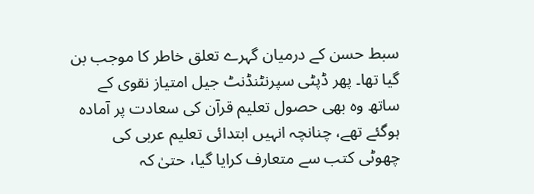سبط حسن کے درمیان گہرے تعلق خاطر کا موجب بن گیا تھا۔ پھر ڈپٹی سپرنٹنڈنٹ جیل امتیاز نقوی کے ساتھ وہ بھی حصول تعلیم قرآن کی سعادت پر آمادہ ہوگئے تھے، چنانچہ انہیں ابتدائی تعلیم عربی کی چھوٹی کتب سے متعارف کرایا گیا، حتیٰ کہ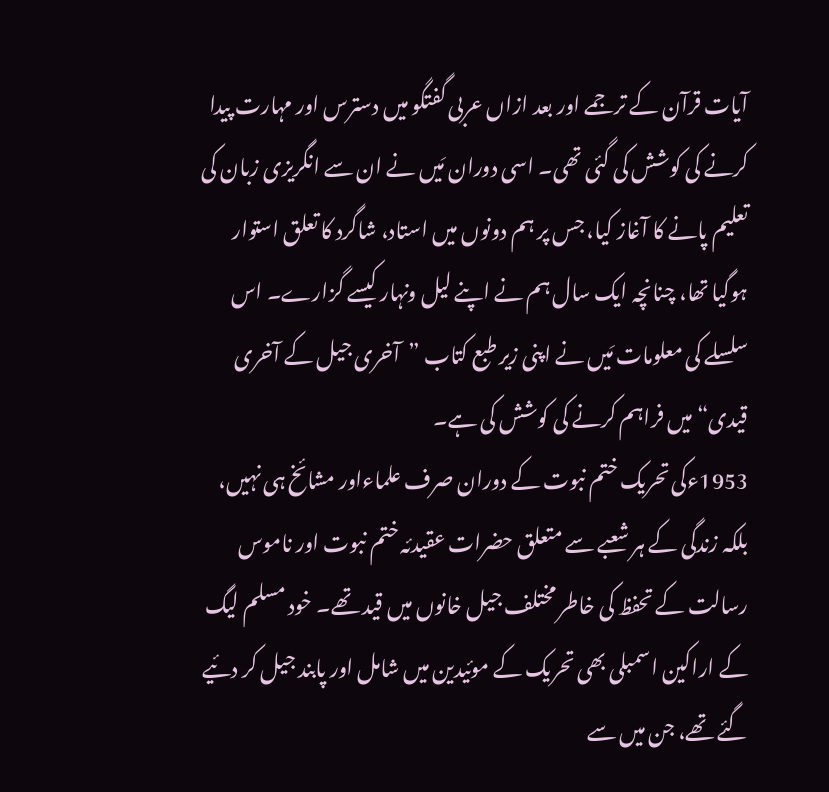آیات قرآن کے ترجمے اور بعد ازاں عربی گفتگو میں دسترس اور مہارت پیدا کرنے کی کوشش کی گئی تھی۔ اسی دوران مَیں نے ان سے انگریزی زبان کی تعلیم پانے کا آغاز کیا، جس پر ہم دونوں میں استاد، شاگرد کا تعلق استوار ہوگیا تھا، چنانچہ ایک سال ہم نے اپنے لیل ونہار کیسے گزارے۔ اس سلسلے کی معلومات مَیں نے اپنی زیر طبع کتاب ”آخری جیل کے آخری قیدی“ میں فراہم کرنے کی کوشش کی ہے۔
1953ءکی تحریک ختم نبوت کے دوران صرف علماءاور مشائخ ہی نہیں، بلکہ زندگی کے ہر شعبے سے متعلق حضرات عقیدئہ ختم نبوت اور ناموس رسالت کے تحفظ کی خاطر مختلف جیل خانوں میں قید تھے۔ خود مسلم لیگ کے اراکین اسمبلی بھی تحریک کے موئیدین میں شامل اور پابند جیل کر دئیے گئے تھے، جن میں سے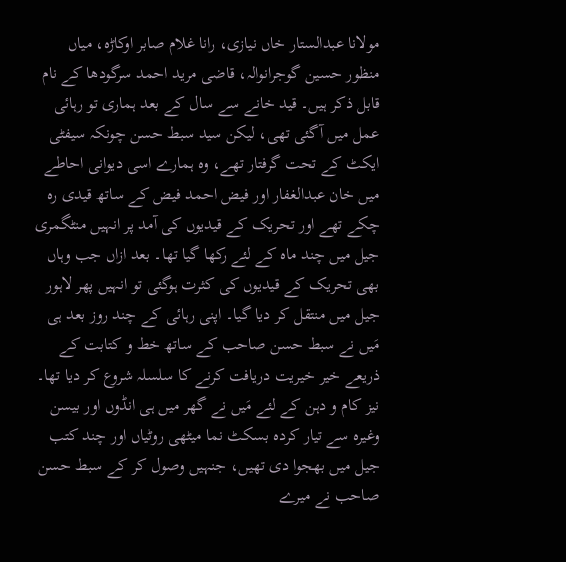مولانا عبدالستار خاں نیازی، رانا غلام صابر اوکاڑہ، میاں منظور حسین گوجرانوالہ، قاضی مرید احمد سرگودھا کے نام قابل ذکر ہیں۔ قید خانے سے سال کے بعد ہماری تو رہائی عمل میں آگئی تھی، لیکن سید سبط حسن چونکہ سیفٹی ایکٹ کے تحت گرفتار تھے، وہ ہمارے اسی دیوانی احاطے میں خان عبدالغفار اور فیض احمد فیض کے ساتھ قیدی رہ چکے تھے اور تحریک کے قیدیوں کی آمد پر انہیں منٹگمری جیل میں چند ماہ کے لئے رکھا گیا تھا۔ بعد ازاں جب وہاں بھی تحریک کے قیدیوں کی کثرت ہوگئی تو انہیں پھر لاہور جیل میں منتقل کر دیا گیا۔ اپنی رہائی کے چند روز بعد ہی مَیں نے سبط حسن صاحب کے ساتھ خط و کتابت کے ذریعے خیر خیریت دریافت کرنے کا سلسلہ شروع کر دیا تھا۔ نیز کام و دہن کے لئے مَیں نے گھر میں ہی انڈوں اور بیسن وغیرہ سے تیار کردہ بسکٹ نما میٹھی روٹیاں اور چند کتب جیل میں بھجوا دی تھیں، جنہیں وصول کر کے سبط حسن صاحب نے میرے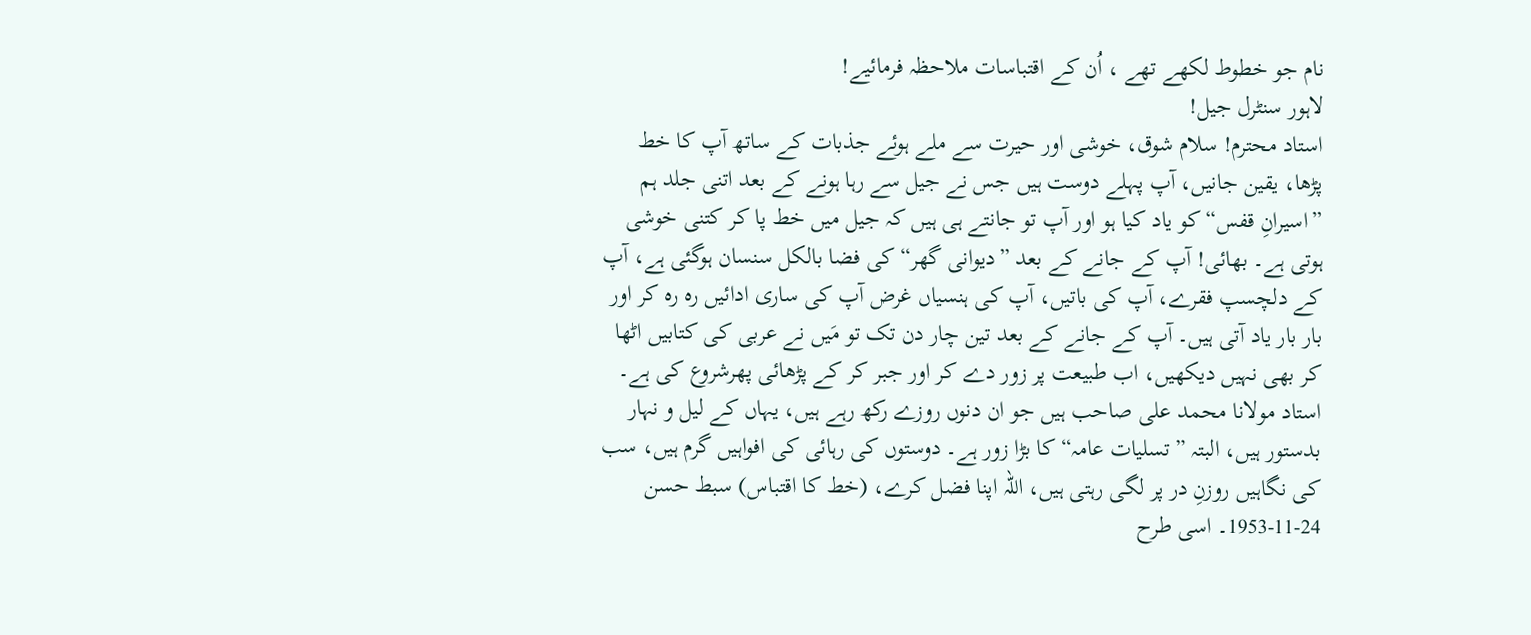نام جو خطوط لکھے تھے ، اُن کے اقتباسات ملاحظہ فرمائیے!
لاہور سنٹرل جیل!
استاد محترم! سلام شوق، خوشی اور حیرت سے ملے ہوئے جذبات کے ساتھ آپ کا خط پڑھا، یقین جانیں، آپ پہلے دوست ہیں جس نے جیل سے رہا ہونے کے بعد اتنی جلد ہم ”اسیرانِ قفس“ کو یاد کیا ہو اور آپ تو جانتے ہی ہیں کہ جیل میں خط پا کر کتنی خوشی ہوتی ہے۔ بھائی! آپ کے جانے کے بعد ”دیوانی گھر“ کی فضا بالکل سنسان ہوگئی ہے، آپ کے دلچسپ فقرے، آپ کی باتیں، آپ کی ہنسیاں غرض آپ کی ساری ادائیں رہ رہ کر اور بار بار یاد آتی ہیں۔ آپ کے جانے کے بعد تین چار دن تک تو مَیں نے عربی کی کتابیں اٹھا کر بھی نہیں دیکھیں، اب طبیعت پر زور دے کر اور جبر کر کے پڑھائی پھرشروع کی ہے۔ استاد مولانا محمد علی صاحب ہیں جو ان دنوں روزے رکھ رہے ہیں، یہاں کے لیل و نہار بدستور ہیں، البتہ ”تسلیات عامہ“ کا بڑا زور ہے۔ دوستوں کی رہائی کی افواہیں گرم ہیں، سب کی نگاہیں روزنِ در پر لگی رہتی ہیں، اللہ اپنا فضل کرے، (خط کا اقتباس) سبط حسن 24-11-1953۔ اسی طرح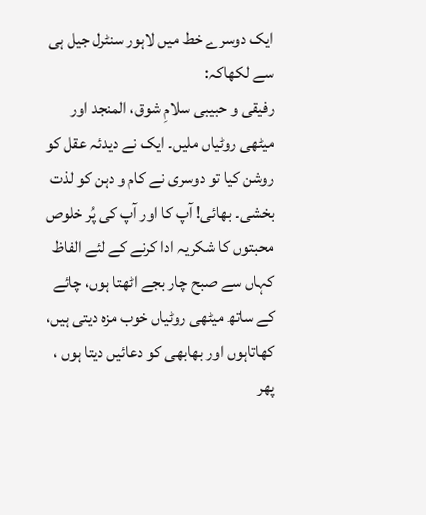ایک دوسرے خط میں لاہور سنٹرل جیل ہی سے لکھاکہ:
رفیقی و حبیبی سلامِ شوق، المنجد اور میٹھی روٹیاں ملیں۔ ایک نے دیدئہ عقل کو روشن کیا تو دوسری نے کام و دہن کو لذت بخشی۔ بھائی! آپ کا اور آپ کی پُر خلوص محبتوں کا شکریہ ادا کرنے کے لئے الفاظ کہاں سے صبح چار بجے اٹھتا ہوں، چائے کے ساتھ میٹھی روٹیاں خوب مزہ دیتی ہیں، کھاتاہوں اور بھابھی کو دعائیں دیتا ہوں ، پھر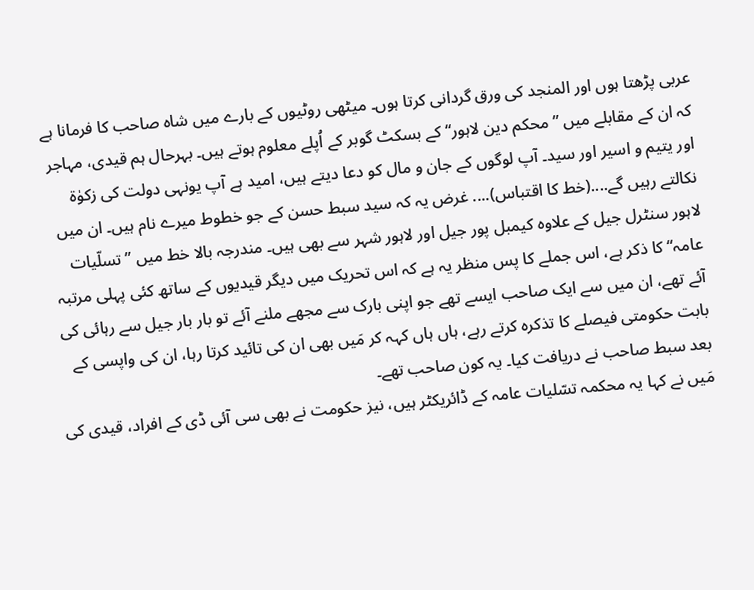عربی پڑھتا ہوں اور المنجد کی ورق گردانی کرتا ہوں۔ میٹھی روٹیوں کے بارے میں شاہ صاحب کا فرمانا ہے کہ ان کے مقابلے میں ”محکم دین لاہور“ کے بسکٹ گوبر کے اُپلے معلوم ہوتے ہیں۔ بہرحال ہم قیدی، مہاجر اور یتیم و اسیر اور سید۔ آپ لوگوں کے جان و مال کو دعا دیتے ہیں، امید ہے آپ یونہی دولت کی زکوٰة نکالتے رہیں گے....(خط کا اقتباس).... غرض یہ کہ سید سبط حسن کے جو خطوط میرے نام ہیں۔ ان میں لاہور سنٹرل جیل کے علاوہ کیمبل پور جیل اور لاہور شہر سے بھی ہیں۔ مندرجہ بالا خط میں ”تسلّیات عامہ“ کا ذکر ہے، اس جملے کا پس منظر یہ ہے کہ اس تحریک میں دیگر قیدیوں کے ساتھ کئی پہلی مرتبہ آئے تھے، ان میں سے ایک صاحب ایسے تھے جو اپنی بارک سے مجھے ملنے آئے تو بار بار جیل سے رہائی کی بابت حکومتی فیصلے کا تذکرہ کرتے رہے، ہاں ہاں کہہ کر مَیں بھی ان کی تائید کرتا رہا، ان کی واپسی کے بعد سبط صاحب نے دریافت کیا۔ یہ کون صاحب تھے۔
مَیں نے کہا یہ محکمہ تسّلیات عامہ کے ڈائریکٹر ہیں، نیز حکومت نے بھی سی آئی ڈی کے افراد، قیدی کی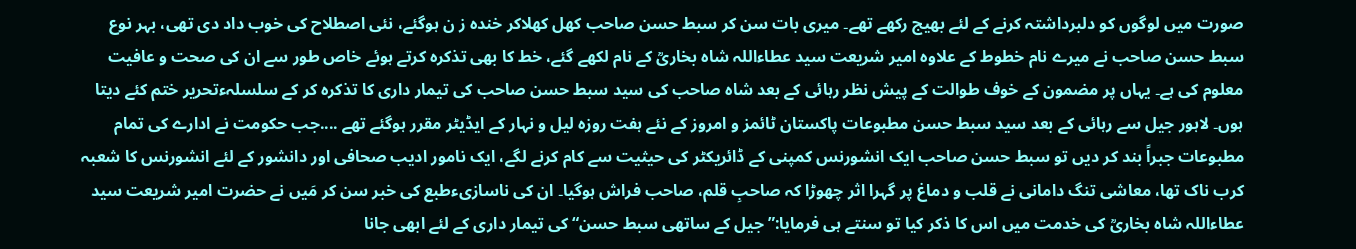صورت میں لوگوں کو دلبرداشتہ کرنے کے لئے بھیج رکھے تھے۔ میری بات سن کر سبط حسن صاحب کھل کھلاکر خندہ ز ن ہوگئے، نئی اصطلاح کی خوب داد دی تھی، بہر نوع سبط حسن صاحب نے میرے نام خطوط کے علاوہ امیر شریعت سید عطاءاللہ شاہ بخاریؒ کے نام لکھے گئے، خط کا بھی تذکرہ کرتے ہوئے خاص طور سے ان کی صحت و عافیت معلوم کی ہے۔ یہاں پر مضمون کے خوف طوالت کے پیش نظر رہائی کے بعد شاہ صاحب کی سید سبط حسن صاحب کی تیمار داری کا تذکرہ کر کے سلسلہءتحریر ختم کئے دیتا ہوں۔ لاہور جیل سے رہائی کے بعد سید سبط حسن مطبوعات پاکستان ٹائمز و امروز کے نئے ہفت روزہ لیل و نہار کے ایڈیٹر مقرر ہوگئے تھے ....جب حکومت نے ادارے کی تمام مطبوعات جبراً بند کر دیں تو سبط حسن صاحب ایک انشورنس کمپنی کے ڈائریکٹر کی حیثیت سے کام کرنے لگے، ایک نامور ادیب صحافی اور دانشور کے لئے انشورنس کا شعبہ کرب ناک تھا، معاشی تنگ دامانی نے قلب و دماغ پر گہرا اثر چھوڑا کہ صاحبِ قلم، صاحب فراش ہوگیا۔ ان کی ناسازیءطبع کی خبر سن کر مَیں نے حضرت امیر شریعت سید عطاءاللہ شاہ بخاریؒ کی خدمت میں اس کا ذکر کیا تو سنتے ہی فرمایا:”جیل کے ساتھی سبط حسن“ کی تیمار داری کے لئے ابھی جانا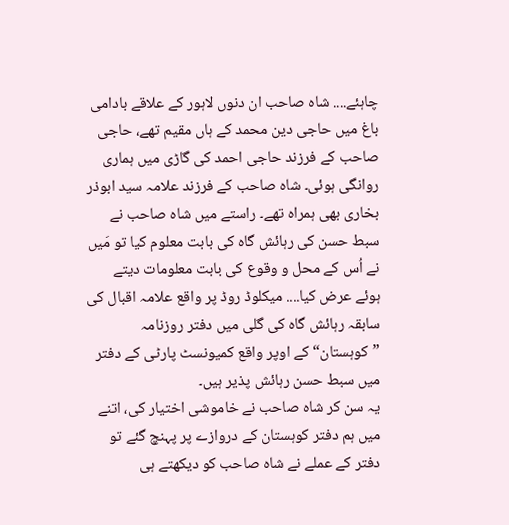چاہئے.... شاہ صاحب ان دنوں لاہور کے علاقے بادامی باغ میں حاجی دین محمد کے ہاں مقیم تھے، حاجی صاحب کے فرزند حاجی احمد کی گاڑی میں ہماری روانگی ہوئی۔ شاہ صاحب کے فرزند علامہ سید ابوذر بخاری بھی ہمراہ تھے۔ راستے میں شاہ صاحب نے سبط حسن کی رہائش گاہ کی بابت معلوم کیا تو مَیں نے اُس کے محل و وقوع کی بابت معلومات دیتے ہوئے عرض کیا.... میکلوڈ روڈ پر واقع علامہ اقبال کی سابقہ رہائش گاہ کی گلی میں دفتر روزنامہ ”کوہستان“ کے اوپر واقع کمیونسٹ پارٹی کے دفتر میں سبط حسن رہائش پذیر ہیں۔
یہ سن کر شاہ صاحب نے خاموشی اختیار کی، اتنے میں ہم دفتر کوہستان کے دروازے پر پہنچ گئے تو دفتر کے عملے نے شاہ صاحب کو دیکھتے ہی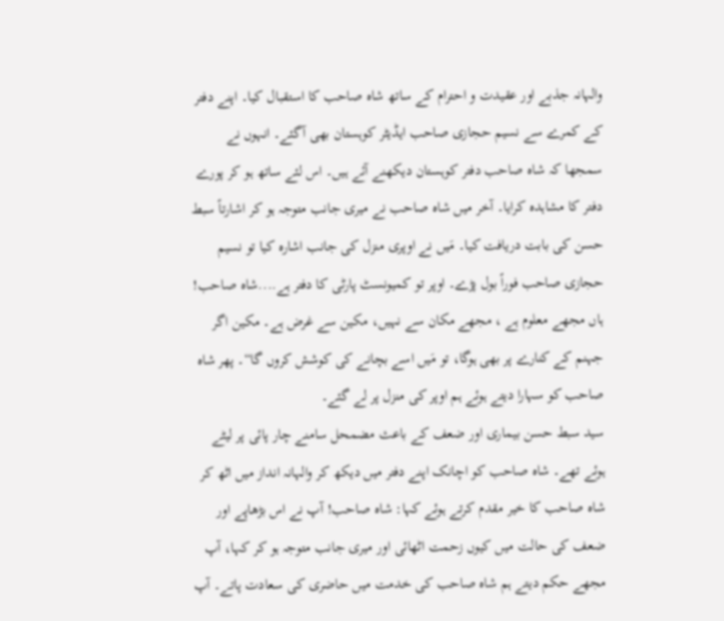والہانہ جذبے اور عقیدت و احترام کے ساتھ شاہ صاحب کا استقبال کیا۔ اپنے دفتر کے کمرے سے نسیم حجازی صاحب ایڈیٹر کوہستان بھی آگئے۔ انہوں نے سمجھا کہ شاہ صاحب دفتر کوہستان دیکھنے آئے ہیں۔ اس لئے ساتھ ہو کر پورے دفتر کا مشاہدہ کرایا۔ آخر میں شاہ صاحب نے میری جانب متوجہ ہو کر اشارتاً سبط حسن کی بابت دریافت کیا۔ مَیں نے اوپری منزل کی جانب اشارہ کیا تو نسیم حجازی صاحب فوراً بول پڑے۔ اوپر تو کمیونسٹ پارٹی کا دفتر ہے....شاہ صاحب! ہاں مجھے معلوم ہے ، مجھے مکان سے نہیں، مکین سے غرض ہے۔ مکین اگر جہنم کے کنارے پر بھی ہوگا، تو مَیں اسے بچانے کی کوشش کروں گا“۔ پھر شاہ صاحب کو سہارا دیتے ہوئے ہم اوپر کی منزل پر لے گئے۔
سید سبط حسن بیماری اور ضعف کے باعث مضمحل سامنے چار پائی پر لیٹے ہوئے تھے۔ شاہ صاحب کو اچانک اپنے دفتر میں دیکھ کر والہانہ انداز میں اٹھ کر شاہ صاحب کا خیر مقدم کرتے ہوئے کہا: شاہ صاحب! آپ نے اس بڑھاپے اور ضعف کی حالت میں کیوں زحمت اٹھائی اور میری جانب متوجہ ہو کر کہا، آپ مجھے حکم دیتے ہم شاہ صاحب کی خدمت میں حاضری کی سعادت پاتے۔ آپ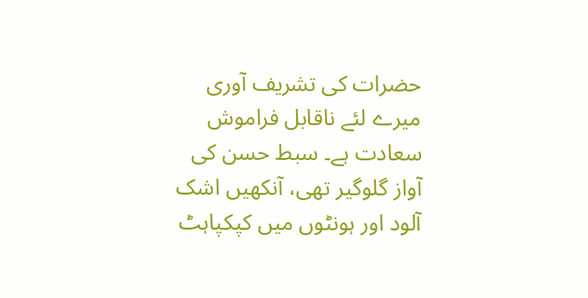حضرات کی تشریف آوری میرے لئے ناقابل فراموش سعادت ہے۔ سبط حسن کی آواز گلوگیر تھی، آنکھیں اشک آلود اور ہونٹوں میں کپکپاہٹ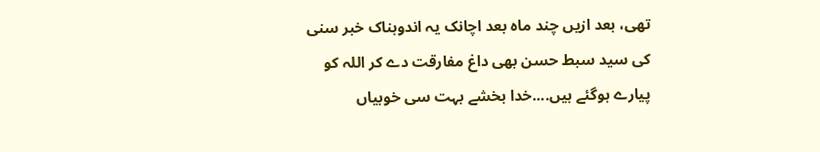تھی، بعد ازیں چند ماہ بعد اچانک یہ اندوہناک خبر سنی کی سید سبط حسن بھی داغ مفارقت دے کر اللہ کو پیارے ہوگئے ہیں....خدا بخشے بہت سی خوبیاں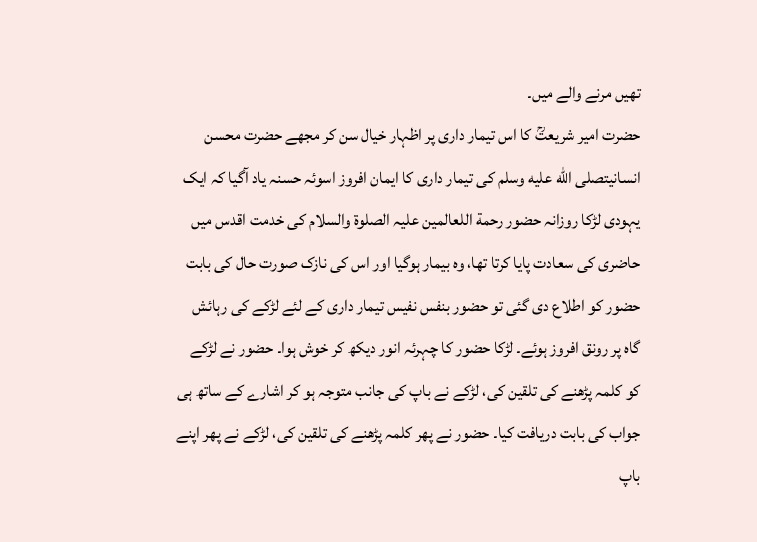تھیں مرنے والے میں۔
حضرت امیر شریعتؒ کا اس تیمار داری پر اظہار خیال سن کر مجھے حضرت محسن انسانیتصلى الله عليه وسلم کی تیمار داری کا ایمان افروز اسوئہ حسنہ یاد آگیا کہ ایک یہودی لڑکا روزانہ حضور رحمة اللعالمین علیہ الصلوة والسلام کی خدمت اقدس میں حاضری کی سعادت پایا کرتا تھا، وہ بیمار ہوگیا اور اس کی نازک صورت حال کی بابت حضور کو اطلاع دی گئی تو حضور بنفس نفیس تیمار داری کے لئے لڑکے کی رہائش گاہ پر رونق افروز ہوئے۔ لڑکا حضور کا چہرئہ انور دیکھ کر خوش ہوا۔ حضور نے لڑکے کو کلمہ پڑھنے کی تلقین کی، لڑکے نے باپ کی جانب متوجہ ہو کر اشارے کے ساتھ ہی جواب کی بابت دریافت کیا۔ حضور نے پھر کلمہ پڑھنے کی تلقین کی، لڑکے نے پھر اپنے باپ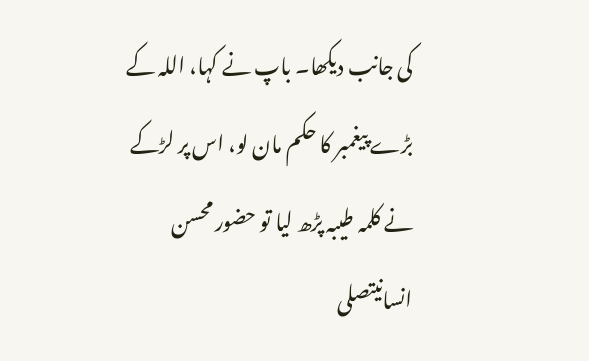کی جانب دیکھا۔ باپ نے کہا، اللہ کے بڑے پیغمبر کا حکم مان لو، اس پر لڑکے نے کلمہ طیبہ پڑھ لیا تو حضور محسن انسانیتصلى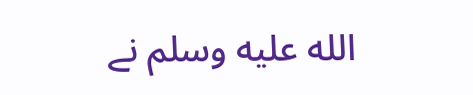الله عليه وسلم نے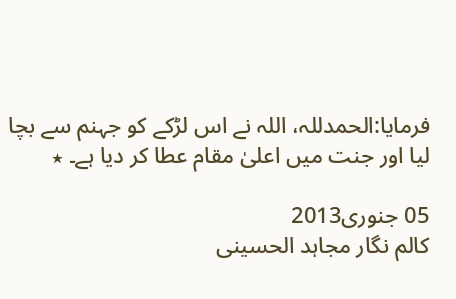فرمایا:الحمدللہ، اللہ نے اس لڑکے کو جہنم سے بچا لیا اور جنت میں اعلیٰ مقام عطا کر دیا ہے۔ ٭

05 جنوری2013
کالم نگار مجاہد الحسینی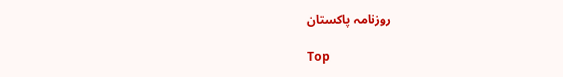روزنامہ پاکستان

Top